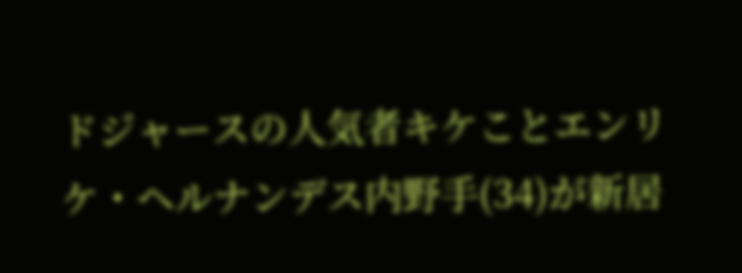ドジャースの人気者キケことエンリケ・ヘルナンデス内野手(34)が新居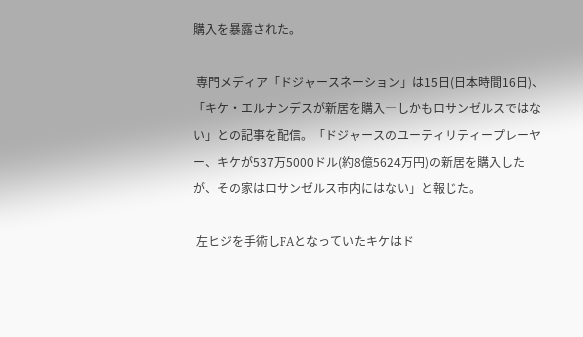購入を暴露された。

 専門メディア「ドジャースネーション」は15日(日本時間16日)、「キケ・エルナンデスが新居を購入―しかもロサンゼルスではない」との記事を配信。「ドジャースのユーティリティープレーヤー、キケが537万5000ドル(約8億5624万円)の新居を購入したが、その家はロサンゼルス市内にはない」と報じた。

 左ヒジを手術しFAとなっていたキケはド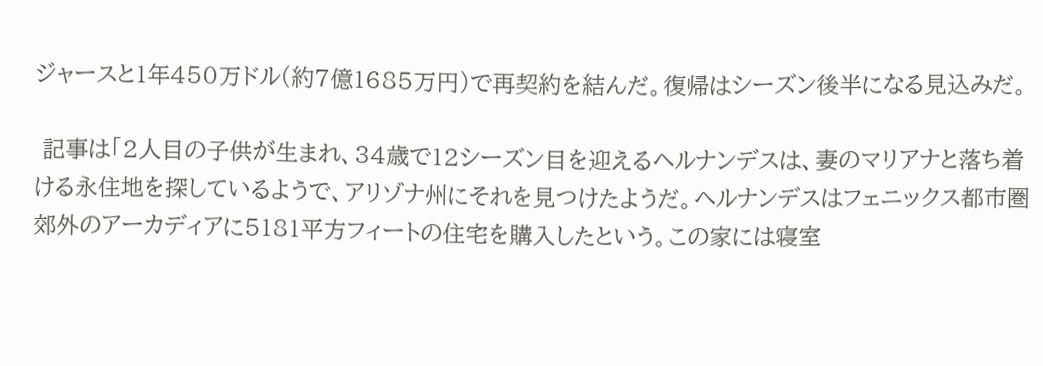ジャースと1年450万ドル(約7億1685万円)で再契約を結んだ。復帰はシーズン後半になる見込みだ。

 記事は「2人目の子供が生まれ、34歳で12シーズン目を迎えるヘルナンデスは、妻のマリアナと落ち着ける永住地を探しているようで、アリゾナ州にそれを見つけたようだ。ヘルナンデスはフェニックス都市圏郊外のアーカディアに5181平方フィートの住宅を購入したという。この家には寝室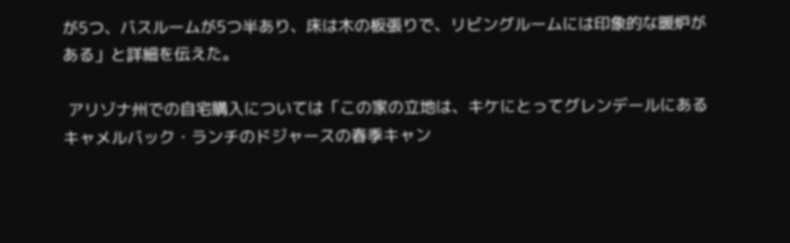が5つ、バスルームが5つ半あり、床は木の板張りで、リビングルームには印象的な暖炉がある」と詳細を伝えた。

 アリゾナ州での自宅購入については「この家の立地は、キケにとってグレンデールにあるキャメルバック・ランチのドジャースの春季キャン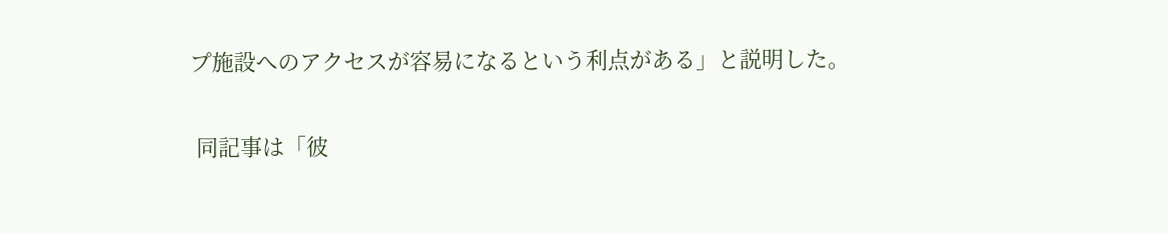プ施設へのアクセスが容易になるという利点がある」と説明した。

 同記事は「彼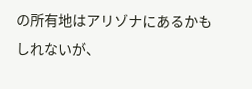の所有地はアリゾナにあるかもしれないが、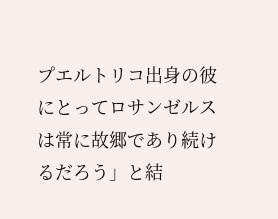プエルトリコ出身の彼にとってロサンゼルスは常に故郷であり続けるだろう」と結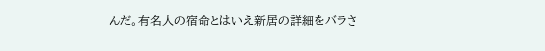んだ。有名人の宿命とはいえ新居の詳細をバラさ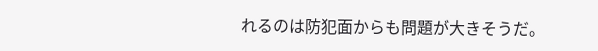れるのは防犯面からも問題が大きそうだ。